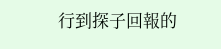行到探子回報的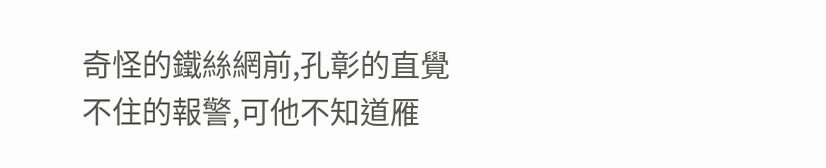奇怪的鐵絲網前,孔彰的直覺不住的報警,可他不知道雁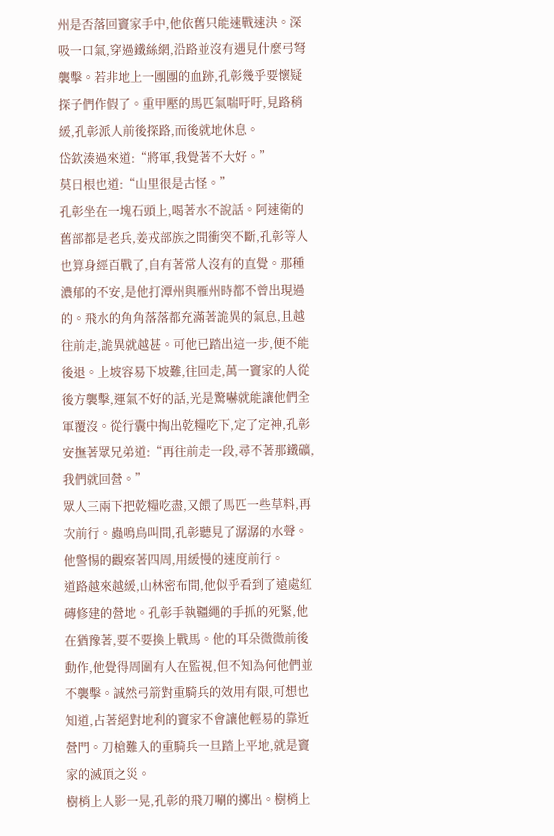州是否落回竇家手中,他依舊只能速戰速決。深吸一口氣,穿過鐵絲網,沿路並沒有遇見什麼弓弩襲擊。若非地上一團團的血跡,孔彰幾乎要懷疑探子們作假了。重甲壓的馬匹氣喘吁吁,見路稍緩,孔彰派人前後探路,而後就地休息。
岱欽湊過來道:“將軍,我覺著不大好。”
莫日根也道:“山里很是古怪。”
孔彰坐在一塊石頭上,喝著水不說話。阿速衛的舊部都是老兵,姜戎部族之間衝突不斷,孔彰等人也算身經百戰了,自有著常人沒有的直覺。那種濃郁的不安,是他打潭州與雁州時都不曾出現過的。飛水的角角落落都充滿著詭異的氣息,且越往前走,詭異就越甚。可他已踏出這一步,便不能後退。上坡容易下坡難,往回走,萬一竇家的人從後方襲擊,運氣不好的話,光是驚嚇就能讓他們全軍覆沒。從行囊中掏出乾糧吃下,定了定神,孔彰安撫著眾兄弟道:“再往前走一段,尋不著那鐵礦,我們就回營。”
眾人三兩下把乾糧吃盡,又餵了馬匹一些草料,再次前行。蟲鳴鳥叫間,孔彰聽見了潺潺的水聲。他警惕的觀察著四周,用緩慢的速度前行。
道路越來越緩,山林密布間,他似乎看到了遠處紅磚修建的營地。孔彰手執韁繩的手抓的死緊,他在猶豫著,要不要換上戰馬。他的耳朵微微前後動作,他覺得周圍有人在監視,但不知為何他們並不襲擊。誠然弓箭對重騎兵的效用有限,可想也知道,占著絕對地利的竇家不會讓他輕易的靠近營門。刀槍難入的重騎兵一旦踏上平地,就是竇家的滅頂之災。
樹梢上人影一晃,孔彰的飛刀唰的擲出。樹梢上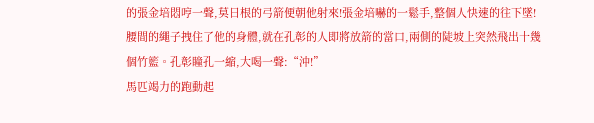的張金培悶哼一聲,莫日根的弓箭便朝他射來!張金培嚇的一鬆手,整個人快速的往下墜!腰間的繩子拽住了他的身體,就在孔彰的人即將放箭的當口,兩側的陡坡上突然飛出十幾個竹籃。孔彰瞳孔一縮,大喝一聲:“沖!”
馬匹竭力的跑動起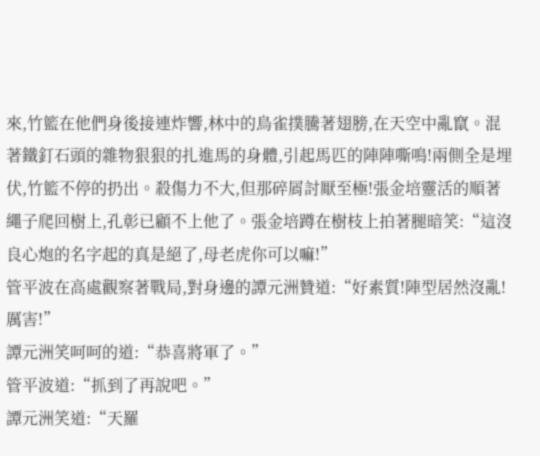來,竹籃在他們身後接連炸響,林中的鳥雀撲騰著翅膀,在天空中亂竄。混著鐵釘石頭的雜物狠狠的扎進馬的身體,引起馬匹的陣陣嘶鳴!兩側全是埋伏,竹籃不停的扔出。殺傷力不大,但那碎屑討厭至極!張金培靈活的順著繩子爬回樹上,孔彰已顧不上他了。張金培蹲在樹枝上拍著腿暗笑:“這沒良心炮的名字起的真是絕了,母老虎你可以嘛!”
管平波在高處觀察著戰局,對身邊的譚元洲贊道:“好素質!陣型居然沒亂!厲害!”
譚元洲笑呵呵的道:“恭喜將軍了。”
管平波道:“抓到了再說吧。”
譚元洲笑道:“天羅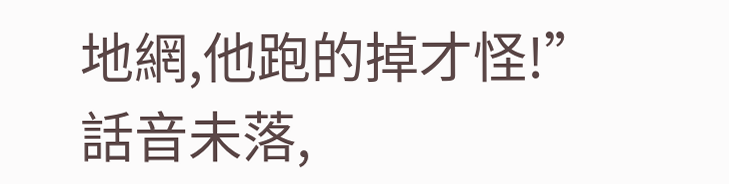地網,他跑的掉才怪!”
話音未落,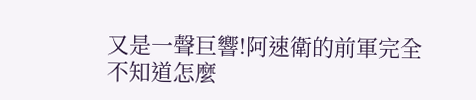又是一聲巨響!阿速衛的前軍完全不知道怎麼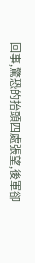回事,驚恐的抬頭四處張望,後軍卻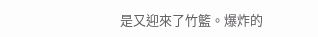是又迎來了竹籃。爆炸的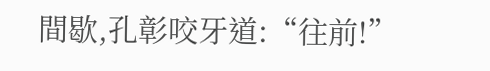間歇,孔彰咬牙道:“往前!”